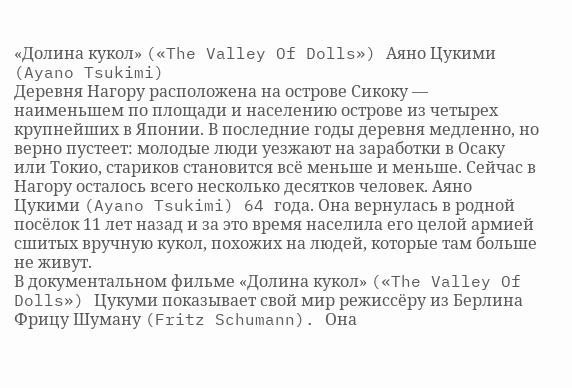«Долина кукол» («The Valley Of Dolls») Аяно Цукими (Ayano Tsukimi)
Деревня Нагору расположена на острове Сикоку — наименьшем по площади и населению острове из четырех крупнейших в Японии. В последние годы деревня медленно, но верно пустеет: молодые люди уезжают на заработки в Осаку или Токио, стариков становится всё меньше и меньше. Сейчас в Нагору осталось всего несколько десятков человек. Аяно Цукими (Ayano Tsukimi) 64 года. Она вернулась в родной посёлок 11 лет назад и за это время населила его целой армией сшитых вручную кукол, похожих на людей, которые там больше не живут.
В документальном фильме «Долина кукол» («The Valley Of Dolls») Цукуми показывает свой мир режиссёру из Берлина Фрицу Шуману (Fritz Schumann). Она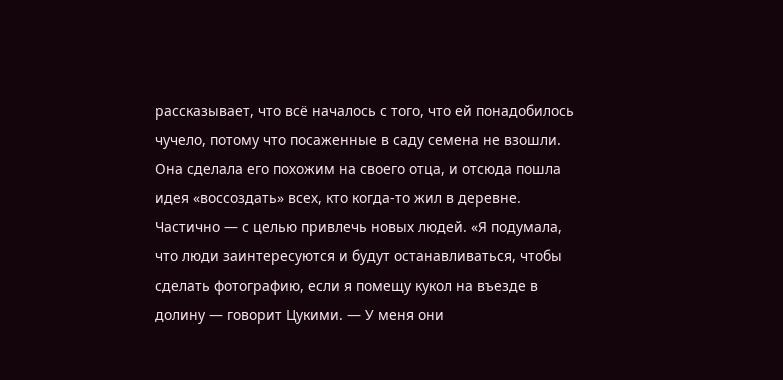рассказывает, что всё началось с того, что ей понадобилось чучело, потому что посаженные в саду семена не взошли. Она сделала его похожим на своего отца, и отсюда пошла идея «воссоздать» всех, кто когда-то жил в деревне. Частично — с целью привлечь новых людей. «Я подумала, что люди заинтересуются и будут останавливаться, чтобы сделать фотографию, если я помещу кукол на въезде в долину — говорит Цукими. — У меня они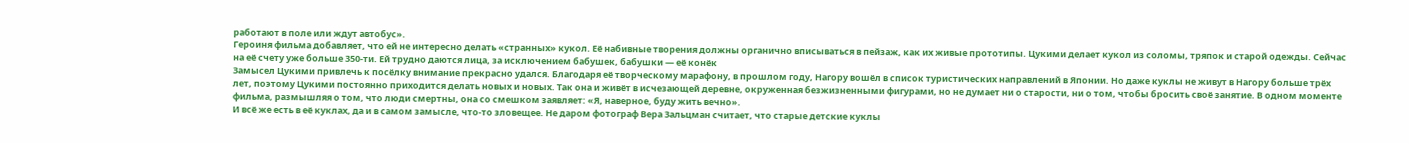работают в поле или ждут автобус».
Героиня фильма добавляет, что ей не интересно делать «странных» кукол. Её набивные творения должны органично вписываться в пейзаж, как их живые прототипы. Цукими делает кукол из соломы, тряпок и старой одежды. Сейчас на её счету уже больше 350-ти. Ей трудно даются лица, за исключением бабушек, бабушки — её конёк
Замысел Цукими привлечь к посёлку внимание прекрасно удался. Благодаря её творческому марафону, в прошлом году, Нагору вошёл в список туристических направлений в Японии. Но даже куклы не живут в Нагору больше трёх лет, поэтому Цукими постоянно приходится делать новых и новых. Так она и живёт в исчезающей деревне, окруженная безжизненными фигурами, но не думает ни о старости, ни о том, чтобы бросить своё занятие. В одном моменте фильма, размышляя о том, что люди смертны, она со смешком заявляет: «Я, наверное, буду жить вечно».
И всё же есть в её куклах, да и в самом замысле, что-то зловещее. Не даром фотограф Вера Зальцман считает, что старые детские куклы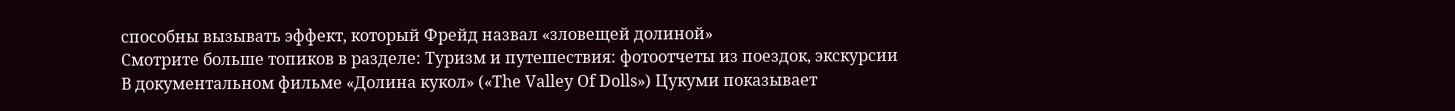способны вызывать эффект, который Фрейд назвал «зловещей долиной»
Смотрите больше топиков в разделе: Туризм и путешествия: фотоотчеты из поездок, экскурсии
В документальном фильме «Долина кукол» («The Valley Of Dolls») Цукуми показывает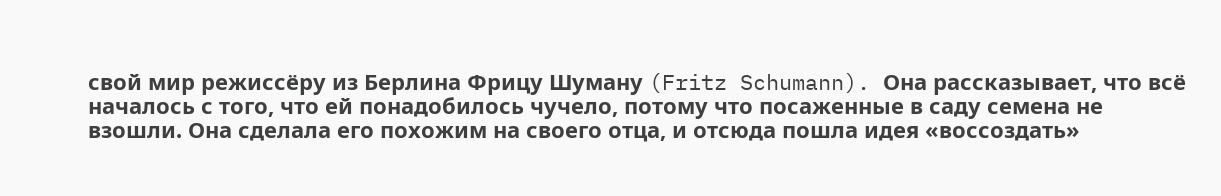свой мир режиссёру из Берлина Фрицу Шуману (Fritz Schumann). Она рассказывает, что всё началось с того, что ей понадобилось чучело, потому что посаженные в саду семена не взошли. Она сделала его похожим на своего отца, и отсюда пошла идея «воссоздать»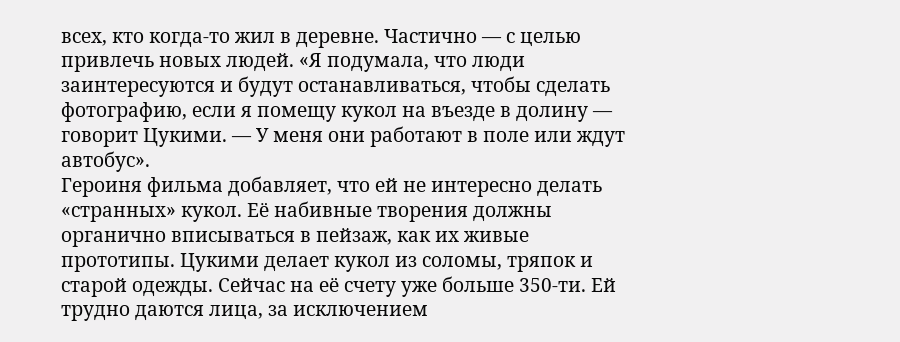всех, кто когда-то жил в деревне. Частично — с целью привлечь новых людей. «Я подумала, что люди заинтересуются и будут останавливаться, чтобы сделать фотографию, если я помещу кукол на въезде в долину — говорит Цукими. — У меня они работают в поле или ждут автобус».
Героиня фильма добавляет, что ей не интересно делать «странных» кукол. Её набивные творения должны органично вписываться в пейзаж, как их живые прототипы. Цукими делает кукол из соломы, тряпок и старой одежды. Сейчас на её счету уже больше 350-ти. Ей трудно даются лица, за исключением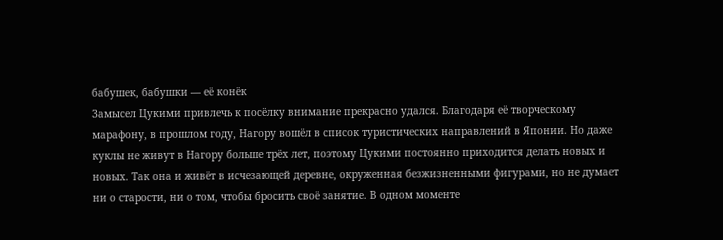бабушек, бабушки — её конёк
Замысел Цукими привлечь к посёлку внимание прекрасно удался. Благодаря её творческому марафону, в прошлом году, Нагору вошёл в список туристических направлений в Японии. Но даже куклы не живут в Нагору больше трёх лет, поэтому Цукими постоянно приходится делать новых и новых. Так она и живёт в исчезающей деревне, окруженная безжизненными фигурами, но не думает ни о старости, ни о том, чтобы бросить своё занятие. В одном моменте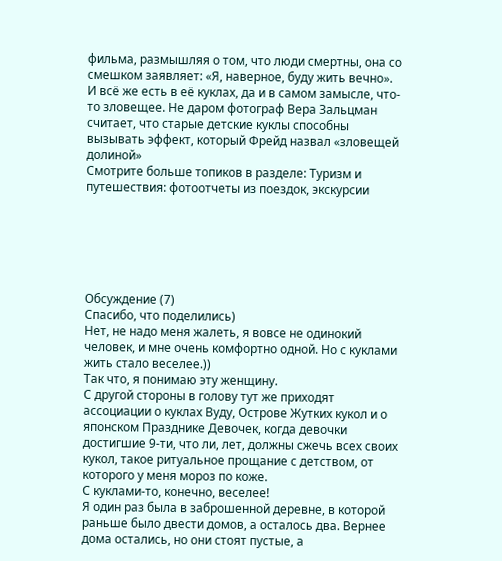фильма, размышляя о том, что люди смертны, она со смешком заявляет: «Я, наверное, буду жить вечно».
И всё же есть в её куклах, да и в самом замысле, что-то зловещее. Не даром фотограф Вера Зальцман считает, что старые детские куклы способны вызывать эффект, который Фрейд назвал «зловещей долиной»
Смотрите больше топиков в разделе: Туризм и путешествия: фотоотчеты из поездок, экскурсии






Обсуждение (7)
Спасибо, что поделились)
Нет, не надо меня жалеть, я вовсе не одинокий человек, и мне очень комфортно одной. Но с куклами жить стало веселее.))
Так что, я понимаю эту женщину.
С другой стороны в голову тут же приходят ассоциации о куклах Вуду, Острове Жутких кукол и о японском Празднике Девочек, когда девочки достигшие 9-ти, что ли, лет, должны сжечь всех своих кукол, такое ритуальное прощание с детством, от которого у меня мороз по коже.
С куклами-то, конечно, веселее!
Я один раз была в заброшенной деревне, в которой раньше было двести домов, а осталось два. Вернее дома остались, но они стоят пустые, а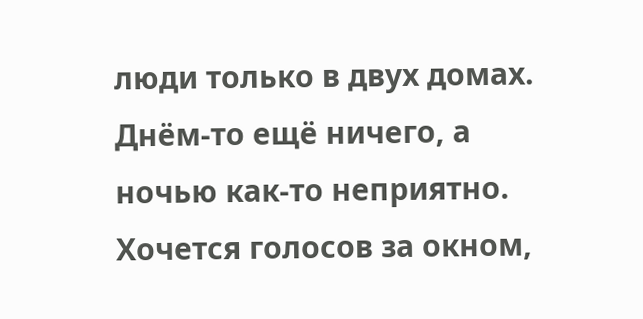люди только в двух домах. Днём-то ещё ничего, а ночью как-то неприятно. Хочется голосов за окном,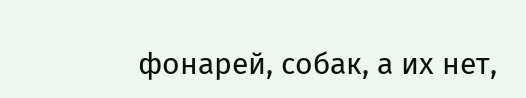фонарей, собак, а их нет,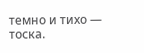темно и тихо — тоска.